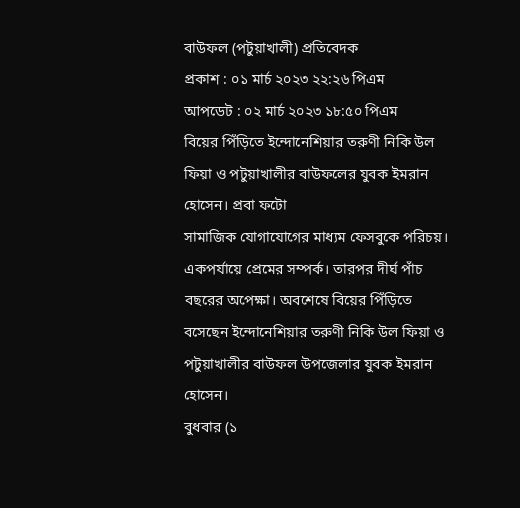বাউফল (পটুয়াখালী) প্রতিবেদক
প্রকাশ : ০১ মার্চ ২০২৩ ২২:২৬ পিএম
আপডেট : ০২ মার্চ ২০২৩ ১৮:৫০ পিএম
বিয়ের পিঁড়িতে ইন্দোনেশিয়ার তরুণী নিকি উল ফিয়া ও পটুয়াখালীর বাউফলের যুবক ইমরান হোসেন। প্রবা ফটো
সামাজিক যোগাযোগের মাধ্যম ফেসবুকে পরিচয়। একপর্যায়ে প্রেমের সম্পর্ক। তারপর দীর্ঘ পাঁচ বছরের অপেক্ষা। অবশেষে বিয়ের পিঁড়িতে বসেছেন ইন্দোনেশিয়ার তরুণী নিকি উল ফিয়া ও পটুয়াখালীর বাউফল উপজেলার যুবক ইমরান হোসেন।
বুধবার (১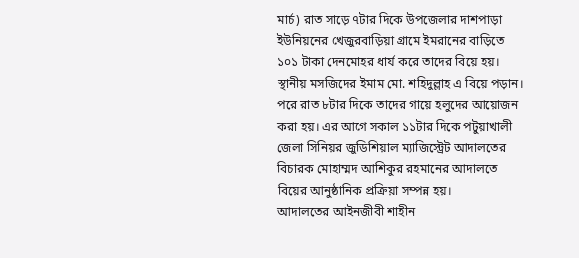মার্চ) রাত সাড়ে ৭টার দিকে উপজেলার দাশপাড়া ইউনিয়নের খেজুরবাড়িয়া গ্রামে ইমরানের বাড়িতে ১০১ টাকা দেনমোহর ধার্য করে তাদের বিয়ে হয়। স্থানীয় মসজিদের ইমাম মো. শহিদুল্লাহ এ বিয়ে পড়ান। পরে রাত ৮টার দিকে তাদের গায়ে হলুদের আয়োজন করা হয়। এর আগে সকাল ১১টার দিকে পটুয়াখালী জেলা সিনিয়র জুডিশিয়াল ম্যাজিস্ট্রেট আদালতের বিচারক মোহাম্মদ আশিকুর রহমানের আদালতে বিয়ের আনুষ্ঠানিক প্রক্রিয়া সম্পন্ন হয়।
আদালতের আইনজীবী শাহীন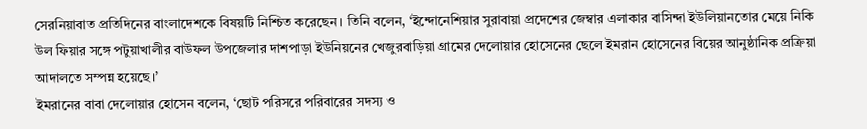সেরনিয়াবাত প্রতিদিনের বাংলাদেশকে বিষয়টি নিশ্চিত করেছেন। তিনি বলেন, ‘ইন্দোনেশিয়ার সুরাবায়া প্রদেশের জেম্বার এলাকার বাসিন্দা ইউলিয়ানতোর মেয়ে নিকি উল ফিয়ার সঙ্গে পটুয়াখালীর বাউফল উপজেলার দাশপাড়া ইউনিয়নের খেজুরবাড়িয়া গ্রামের দেলোয়ার হোসেনের ছেলে ইমরান হোসেনের বিয়ের আনুষ্ঠানিক প্রক্রিয়া আদালতে সম্পন্ন হয়েছে।’
ইমরানের বাবা দেলোয়ার হোসেন বলেন, ‘ছোট পরিসরে পরিবারের সদস্য ও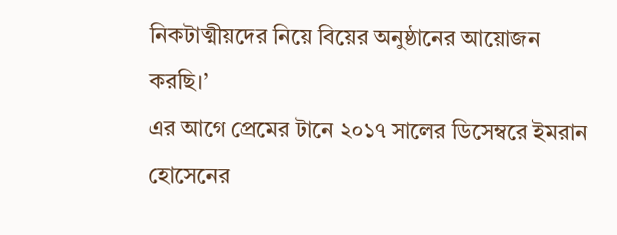নিকটাত্মীয়দের নিয়ে বিয়ের অনুষ্ঠানের আয়োজন করছি।’
এর আগে প্রেমের টানে ২০১৭ সালের ডিসেম্বরে ইমরান হোসেনের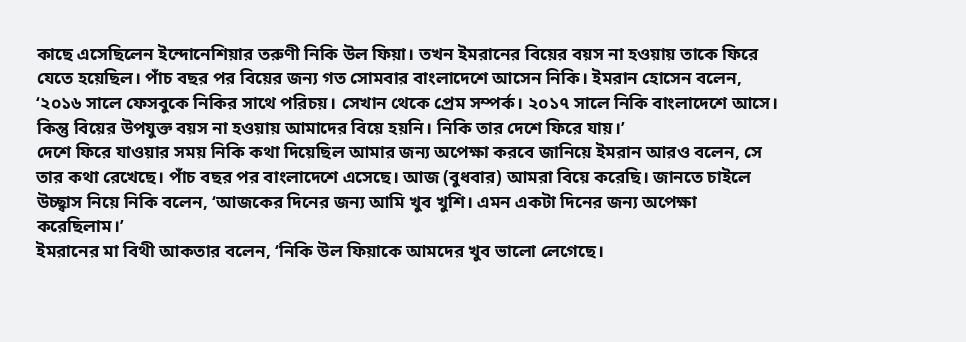কাছে এসেছিলেন ইন্দোনেশিয়ার তরুণী নিকি উল ফিয়া। তখন ইমরানের বিয়ের বয়স না হওয়ায় তাকে ফিরে যেতে হয়েছিল। পাঁচ বছর পর বিয়ের জন্য গত সোমবার বাংলাদেশে আসেন নিকি। ইমরান হোসেন বলেন, ‘২০১৬ সালে ফেসবুকে নিকির সাথে পরিচয়। সেখান থেকে প্রেম সম্পর্ক। ২০১৭ সালে নিকি বাংলাদেশে আসে। কিন্তু বিয়ের উপযুক্ত বয়স না হওয়ায় আমাদের বিয়ে হয়নি। নিকি তার দেশে ফিরে যায়।’
দেশে ফিরে যাওয়ার সময় নিকি কথা দিয়েছিল আমার জন্য অপেক্ষা করবে জানিয়ে ইমরান আরও বলেন, সে তার কথা রেখেছে। পাঁচ বছর পর বাংলাদেশে এসেছে। আজ (বুধবার) আমরা বিয়ে করেছি। জানতে চাইলে উচ্ছ্বাস নিয়ে নিকি বলেন, ‘আজকের দিনের জন্য আমি খুব খুশি। এমন একটা দিনের জন্য অপেক্ষা করেছিলাম।’
ইমরানের মা বিথী আকতার বলেন, ‘নিকি উল ফিয়াকে আমদের খুব ভালো লেগেছে।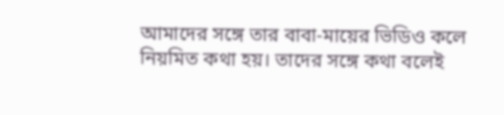আমাদের সঙ্গে তার বাবা-মায়ের ভিডিও কলে নিয়মিত কথা হয়। তাদের সঙ্গে কথা বলেই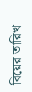বিয়ের তারিখ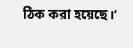ঠিক করা হয়েছে।’